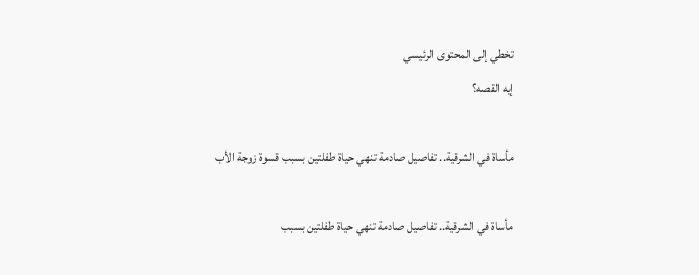تخطي إلى المحتوى الرئيسي
إيه القصه؟

مأساة في الشرقية.. تفاصيل صادمة تنهي حياة طفلتين بسبب قسوة زوجة الأب

مأساة في الشرقية.. تفاصيل صادمة تنهي حياة طفلتين بسبب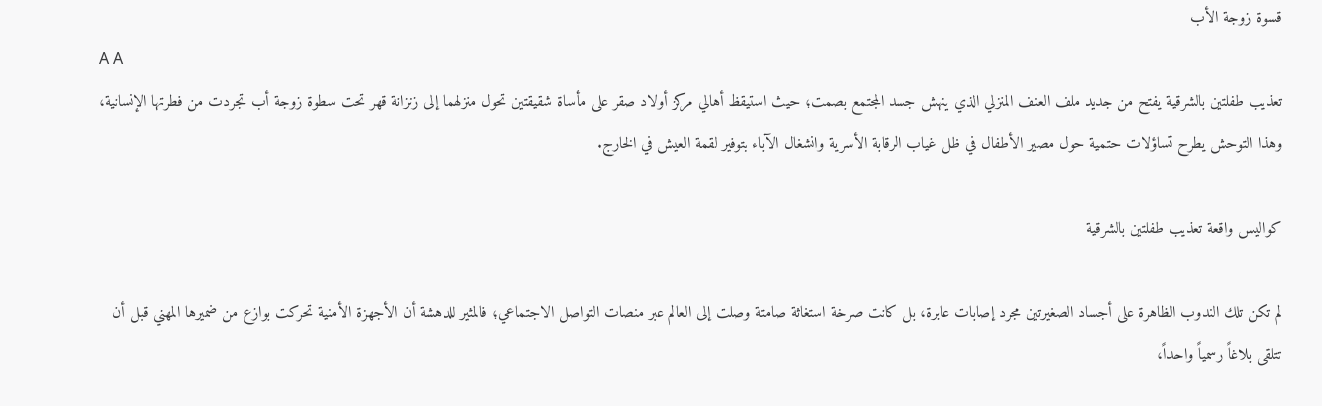قسوة زوجة الأب
A A
تعذيب طفلتين بالشرقية يفتح من جديد ملف العنف المنزلي الذي ينهش جسد المجتمع بصمت؛ حيث استيقظ أهالي مركز أولاد صقر على مأساة شقيقتين تحول منزلهما إلى زنزانة قهر تحت سطوة زوجة أب تجردت من فطرتها الإنسانية، وهذا التوحش يطرح تساؤلات حتمية حول مصير الأطفال في ظل غياب الرقابة الأسرية وانشغال الآباء بتوفير لقمة العيش في الخارج.

كواليس واقعة تعذيب طفلتين بالشرقية

لم تكن تلك الندوب الظاهرة على أجساد الصغيرتين مجرد إصابات عابرة، بل كانت صرخة استغاثة صامتة وصلت إلى العالم عبر منصات التواصل الاجتماعي؛ فالمثير للدهشة أن الأجهزة الأمنية تحركت بوازع من ضميرها المهني قبل أن تتلقى بلاغاً رسمياً واحداً،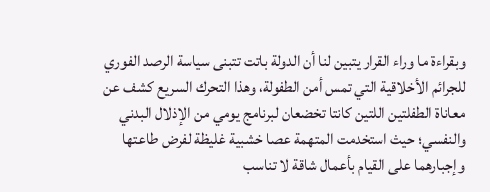وبقراءة ما وراء القرار يتبين لنا أن الدولة باتت تتبنى سياسة الرصد الفوري للجرائم الأخلاقية التي تمس أمن الطفولة، وهذا التحرك السريع كشف عن معاناة الطفلتين اللتين كانتا تخضعان لبرنامج يومي من الإذلال البدني والنفسي؛ حيث استخدمت المتهمة عصا خشبية غليظة لفرض طاعتها وإجبارهما على القيام بأعمال شاقة لا تناسب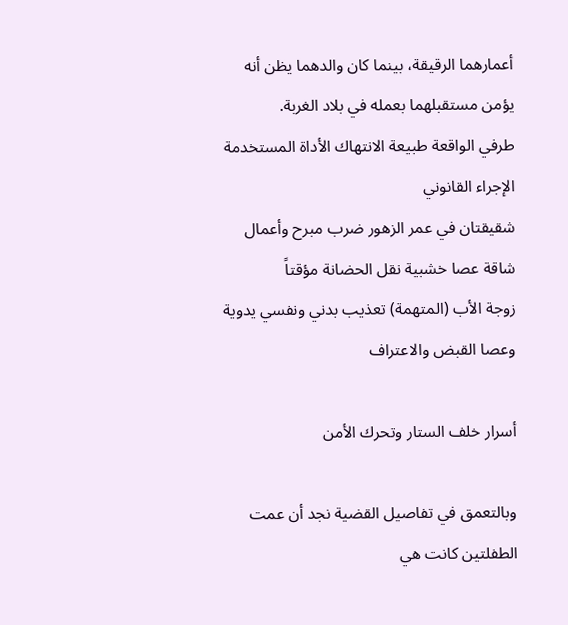أعمارهما الرقيقة، بينما كان والدهما يظن أنه يؤمن مستقبلهما بعمله في بلاد الغربة.
طرفي الواقعة طبيعة الانتهاك الأداة المستخدمة الإجراء القانوني
شقيقتان في عمر الزهور ضرب مبرح وأعمال شاقة عصا خشبية نقل الحضانة مؤقتاً
زوجة الأب (المتهمة) تعذيب بدني ونفسي يدوية وعصا القبض والاعتراف

أسرار خلف الستار وتحرك الأمن

وبالتعمق في تفاصيل القضية نجد أن عمت الطفلتين كانت هي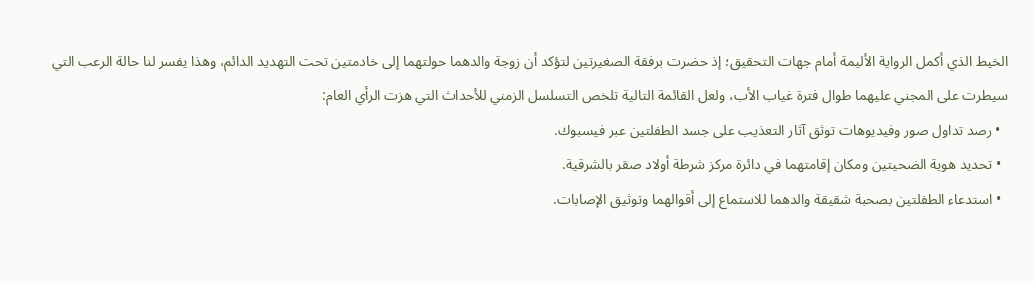الخيط الذي أكمل الرواية الأليمة أمام جهات التحقيق؛ إذ حضرت برفقة الصغيرتين لتؤكد أن زوجة والدهما حولتهما إلى خادمتين تحت التهديد الدائم، وهذا يفسر لنا حالة الرعب التي سيطرت على المجني عليهما طوال فترة غياب الأب، ولعل القائمة التالية تلخص التسلسل الزمني للأحداث التي هزت الرأي العام:
  • رصد تداول صور وفيديوهات توثق آثار التعذيب على جسد الطفلتين عبر فيسبوك.
  • تحديد هوية الضحيتين ومكان إقامتهما في دائرة مركز شرطة أولاد صقر بالشرقية.
  • استدعاء الطفلتين بصحبة شقيقة والدهما للاستماع إلى أقوالهما وتوثيق الإصابات.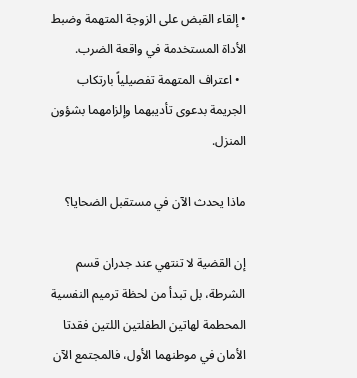• إلقاء القبض على الزوجة المتهمة وضبط الأداة المستخدمة في واقعة الضرب.
  • اعتراف المتهمة تفصيلياً بارتكاب الجريمة بدعوى تأديبهما وإلزامهما بشؤون المنزل.

ماذا يحدث الآن في مستقبل الضحايا؟

إن القضية لا تنتهي عند جدران قسم الشرطة، بل تبدأ من لحظة ترميم النفسية المحطمة لهاتين الطفلتين اللتين فقدتا الأمان في موطنهما الأول، فالمجتمع الآن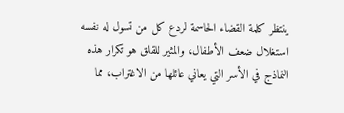ينتظر كلمة القضاء الحاسمة لردع كل من تسول له نفسه استغلال ضعف الأطفال، والمثير للقلق هو تكرار هذه النماذج في الأسر التي يعاني عائلها من الاغتراب، مما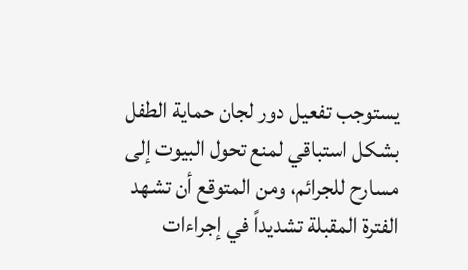يستوجب تفعيل دور لجان حماية الطفل بشكل استباقي لمنع تحول البيوت إلى مسارح للجرائم، ومن المتوقع أن تشهد الفترة المقبلة تشديداً في إجراءات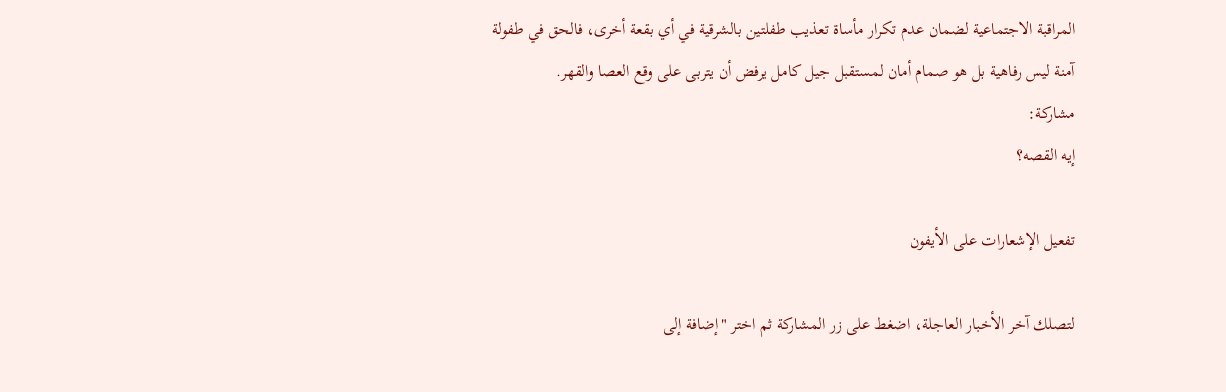المراقبة الاجتماعية لضمان عدم تكرار مأساة تعذيب طفلتين بالشرقية في أي بقعة أخرى، فالحق في طفولة آمنة ليس رفاهية بل هو صمام أمان لمستقبل جيل كامل يرفض أن يتربى على وقع العصا والقهر.
مشاركة:
إيه القصه؟

تفعيل الإشعارات على الأيفون

لتصلك آخر الأخبار العاجلة، اضغط على زر المشاركة ثم اختر "إضافة إلى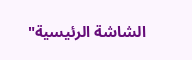الشاشة الرئيسية"